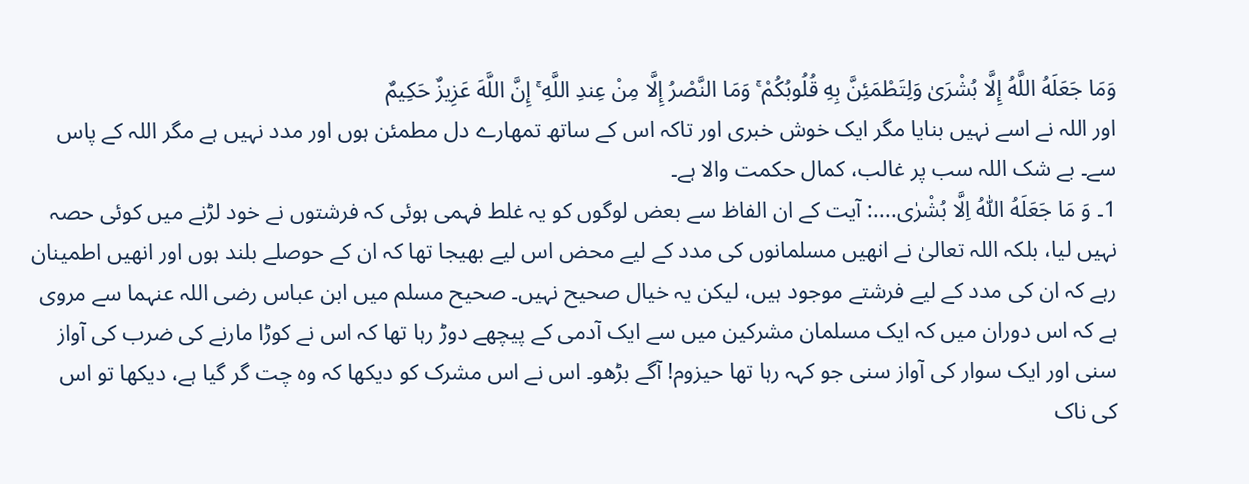وَمَا جَعَلَهُ اللَّهُ إِلَّا بُشْرَىٰ وَلِتَطْمَئِنَّ بِهِ قُلُوبُكُمْ ۚ وَمَا النَّصْرُ إِلَّا مِنْ عِندِ اللَّهِ ۚ إِنَّ اللَّهَ عَزِيزٌ حَكِيمٌ
اور اللہ نے اسے نہیں بنایا مگر ایک خوش خبری اور تاکہ اس کے ساتھ تمھارے دل مطمئن ہوں اور مدد نہیں ہے مگر اللہ کے پاس سے۔ بے شک اللہ سب پر غالب، کمال حکمت والا ہے۔
1۔ وَ مَا جَعَلَهُ اللّٰهُ اِلَّا بُشْرٰى....: آیت کے ان الفاظ سے بعض لوگوں کو یہ غلط فہمی ہوئی کہ فرشتوں نے خود لڑنے میں کوئی حصہ نہیں لیا، بلکہ اللہ تعالیٰ نے انھیں مسلمانوں کی مدد کے لیے محض اس لیے بھیجا تھا کہ ان کے حوصلے بلند ہوں اور انھیں اطمینان رہے کہ ان کی مدد کے لیے فرشتے موجود ہیں، لیکن یہ خیال صحیح نہیں۔ صحیح مسلم میں ابن عباس رضی اللہ عنہما سے مروی ہے کہ اس دوران میں کہ ایک مسلمان مشرکین میں سے ایک آدمی کے پیچھے دوڑ رہا تھا کہ اس نے کوڑا مارنے کی ضرب کی آواز سنی اور ایک سوار کی آواز سنی جو کہہ رہا تھا حیزوم! آگے بڑھو۔ اس نے اس مشرک کو دیکھا کہ وہ چت گر گیا ہے، دیکھا تو اس کی ناک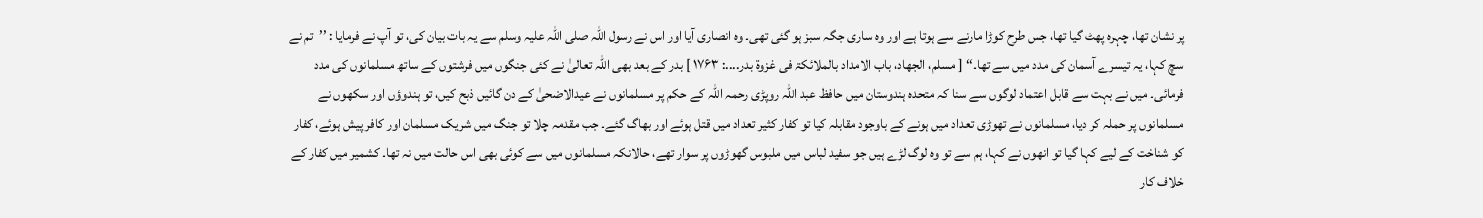پر نشان تھا، چہرہ پھٹ گیا تھا، جس طرح کوڑا مارنے سے ہوتا ہے اور وہ ساری جگہ سبز ہو گئی تھی۔ وہ انصاری آیا اور اس نے رسول اللہ صلی اللہ علیہ وسلم سے یہ بات بیان کی، تو آپ نے فرمایا : ’’تم نے سچ کہا، یہ تیسرے آسمان کی مدد میں سے تھا۔‘‘ [ مسلم، الجھاد، باب الامداد بالملائکۃ فی غزوۃ بدر....: ۱۷۶۳ ] بدر کے بعد بھی اللہ تعالیٰ نے کئی جنگوں میں فرشتوں کے ساتھ مسلمانوں کی مدد فرمائی۔ میں نے بہت سے قابل اعتماد لوگوں سے سنا کہ متحدہ ہندوستان میں حافظ عبد اللہ روپڑی رحمہ اللہ کے حکم پر مسلمانوں نے عیدالاضحیٰ کے دن گائیں ذبح کیں، تو ہندوؤں اور سکھوں نے مسلمانوں پر حملہ کر دیا، مسلمانوں نے تھوڑی تعداد میں ہونے کے باوجود مقابلہ کیا تو کفار کثیر تعداد میں قتل ہوئے اور بھاگ گئے۔ جب مقدمہ چلا تو جنگ میں شریک مسلمان اور کافر پیش ہوئے، کفار کو شناخت کے لیے کہا گیا تو انھوں نے کہا، ہم سے تو وہ لوگ لڑے ہیں جو سفید لباس میں ملبوس گھوڑوں پر سوار تھے، حالانکہ مسلمانوں میں سے کوئی بھی اس حالت میں نہ تھا۔ کشمیر میں کفار کے خلاف کار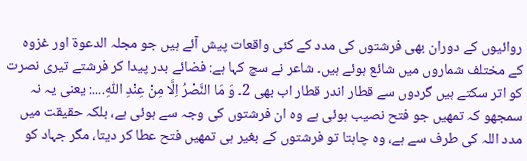روائیوں کے دوران بھی فرشتوں کی مدد کے کئی واقعات پیش آئے ہیں جو مجلہ الدعوۃ اور غزوہ کے مختلف شماروں میں شائع ہوئے ہیں۔ شاعر نے سچ کہا ہے: فضائے بدر پیدا کر فرشتے تیری نصرت کو اتر سکتے ہیں گردوں سے قطار اندر قطار اب بھی 2۔ وَ مَا النَّصْرُ اِلَّا مِنْ عِنْدِ اللّٰهِ....: یعنی یہ نہ سمجھو کہ تمھیں جو فتح نصیب ہوئی ہے وہ ان فرشتوں کی وجہ سے ہوئی ہے، بلکہ حقیقت میں مدد اللہ کی طرف سے ہے، وہ چاہتا تو فرشتوں کے بغیر ہی تمھیں فتح عطا کر دیتا، مگر جہاد کو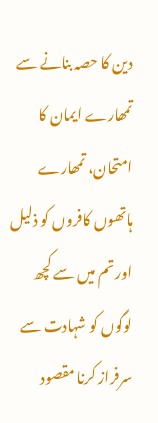دین کا حصہ بنانے سے تمھارے ایمان کا امتحان، تمھارے ہاتھوں کافروں کو ذلیل اور تم میں سے کچھ لوگوں کو شہادت سے سرفراز کرنا مقصود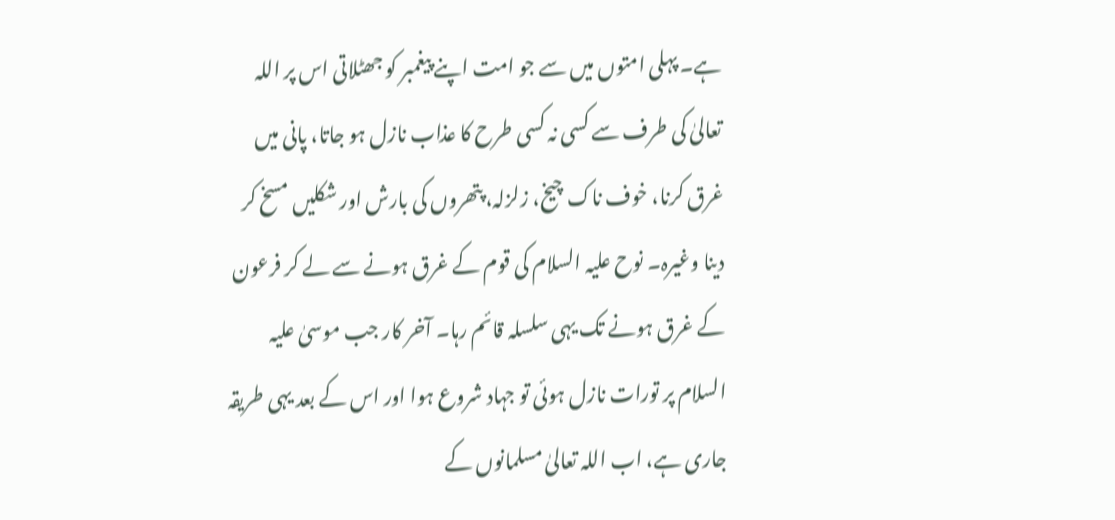ہے۔ پہلی امتوں میں سے جو امت اپنے پیغمبر کو جھٹلاتی اس پر اللہ تعالیٰ کی طرف سے کسی نہ کسی طرح کا عذاب نازل ہو جاتا، پانی میں غرق کرنا، خوف ناک چیخ، زلزلہ، پتھروں کی بارش اور شکلیں مسخ کر دینا وغیرہ۔ نوح علیہ السلام کی قوم کے غرق ہونے سے لے کر فرعون کے غرق ہونے تک یہی سلسلہ قائم رہا۔ آخر کار جب موسیٰ علیہ السلام پر تورات نازل ہوئی تو جہاد شروع ہوا اور اس کے بعد یہی طریقہ جاری ہے، اب اللہ تعالیٰ مسلمانوں کے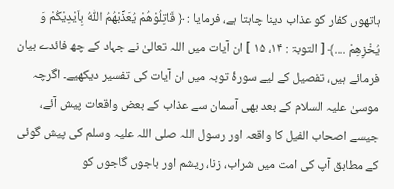ہاتھوں کفار کو عذاب دینا چاہتا ہے، فرمایا : ﴿ قَاتِلُوْهُمْ يُعَذِّبْهُمُ اللّٰهُ بِاَيْدِيْكُمْ وَ يُخْزِهِمْ ....﴾ [ التوبۃ : ۱۴، ۱۵ ] ان آیات میں اللہ تعالیٰ نے جہاد کے چھ فائدے بیان فرمائے ہیں، تفصیل کے لیے سورۂ توبہ میں ان آیات کی تفسیر دیکھیے۔ اگرچہ موسیٰ علیہ السلام کے بعد بھی آسمان سے عذاب کے بعض واقعات پیش آئے، جیسے اصحاب الفیل کا واقعہ اور رسول اللہ صلی اللہ علیہ وسلم کی پیش گوئی کے مطابق آپ کی امت میں شراب، زنا، ریشم اور باجوں گاجوں کو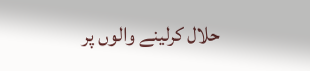حلال کرلینے والوں پر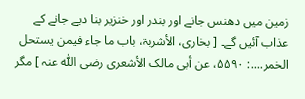زمین میں دھنس جانے اور بندر اور خنزیر بنا دیے جانے کے عذاب آئیں گے۔ [ بخاری، الأشربۃ، باب ما جاء فیمن یستحل الخمر....: ۵۵۹۰، عن أبی مالک الأشعری رضی اللّٰہ عنہ ] مگر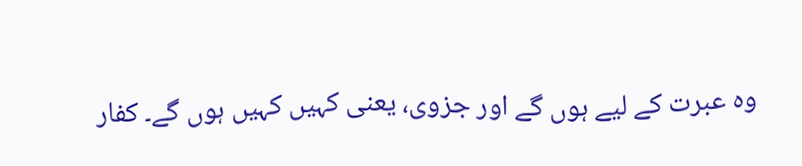وہ عبرت کے لیے ہوں گے اور جزوی، یعنی کہیں کہیں ہوں گے۔ کفار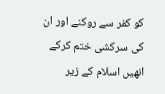کو کفر سے روکنے اور ان کی سرکشی ختم کرکے انھیں اسلام کے زیر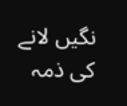نگیں لانے کی ذمہ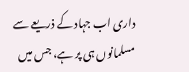داری اب جہاد کے ذریعے سے مسلمانوں ہی پر ہے، جس میں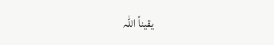یقیناً اللہ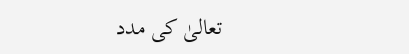تعالیٰ کی مدد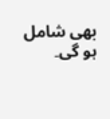بھی شامل ہو گی۔